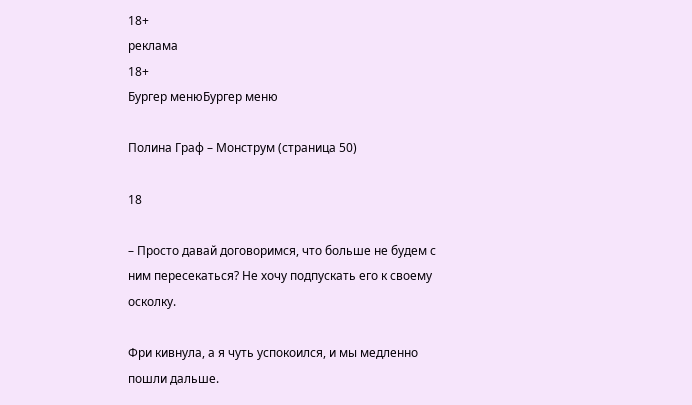18+
реклама
18+
Бургер менюБургер меню

Полина Граф – Монструм (страница 50)

18

– Просто давай договоримся, что больше не будем с ним пересекаться? Не хочу подпускать его к своему осколку.

Фри кивнула, а я чуть успокоился, и мы медленно пошли дальше.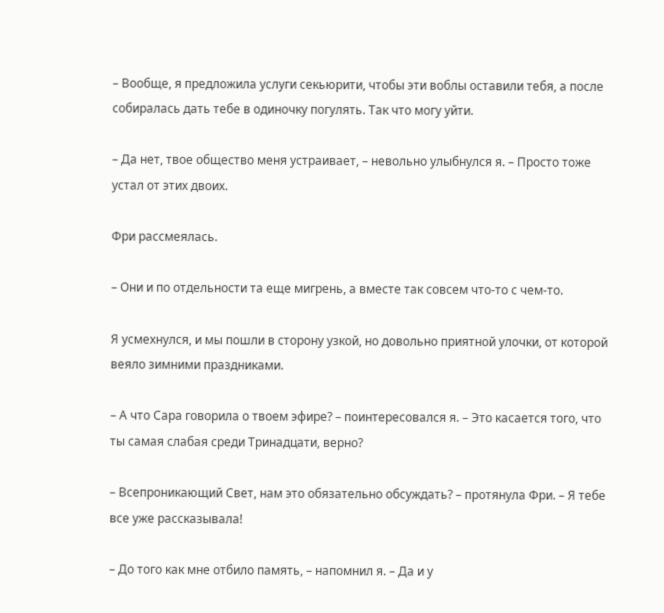– Вообще, я предложила услуги секьюрити, чтобы эти воблы оставили тебя, а после собиралась дать тебе в одиночку погулять. Так что могу уйти.

– Да нет, твое общество меня устраивает, – невольно улыбнулся я. – Просто тоже устал от этих двоих.

Фри рассмеялась.

– Они и по отдельности та еще мигрень, а вместе так совсем что-то с чем-то.

Я усмехнулся, и мы пошли в сторону узкой, но довольно приятной улочки, от которой веяло зимними праздниками.

– А что Сара говорила о твоем эфире? – поинтересовался я. – Это касается того, что ты самая слабая среди Тринадцати, верно?

– Всепроникающий Свет, нам это обязательно обсуждать? – протянула Фри. – Я тебе все уже рассказывала!

– До того как мне отбило память, – напомнил я. – Да и у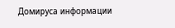Домируса информации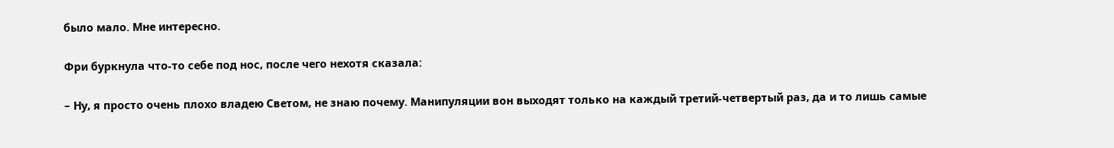было мало. Мне интересно.

Фри буркнула что-то себе под нос, после чего нехотя сказала:

– Ну, я просто очень плохо владею Светом, не знаю почему. Манипуляции вон выходят только на каждый третий-четвертый раз, да и то лишь самые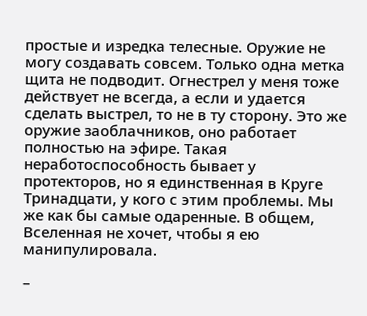простые и изредка телесные. Оружие не могу создавать совсем. Только одна метка щита не подводит. Огнестрел у меня тоже действует не всегда, а если и удается сделать выстрел, то не в ту сторону. Это же оружие заоблачников, оно работает полностью на эфире. Такая неработоспособность бывает у протекторов, но я единственная в Круге Тринадцати, у кого с этим проблемы. Мы же как бы самые одаренные. В общем, Вселенная не хочет, чтобы я ею манипулировала.

–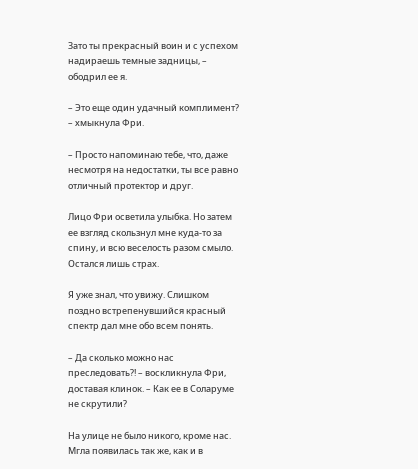Зато ты прекрасный воин и с успехом надираешь темные задницы, – ободрил ее я.

– Это еще один удачный комплимент? – хмыкнула Фри.

– Просто напоминаю тебе, что, даже несмотря на недостатки, ты все равно отличный протектор и друг.

Лицо Фри осветила улыбка. Но затем ее взгляд скользнул мне куда-то за спину, и всю веселость разом смыло. Остался лишь страх.

Я уже знал, что увижу. Слишком поздно встрепенувшийся красный спектр дал мне обо всем понять.

– Да сколько можно нас преследовать?! – воскликнула Фри, доставая клинок. – Как ее в Соларуме не скрутили?

На улице не было никого, кроме нас. Мгла появилась так же, как и в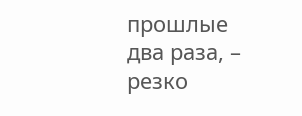прошлые два раза, – резко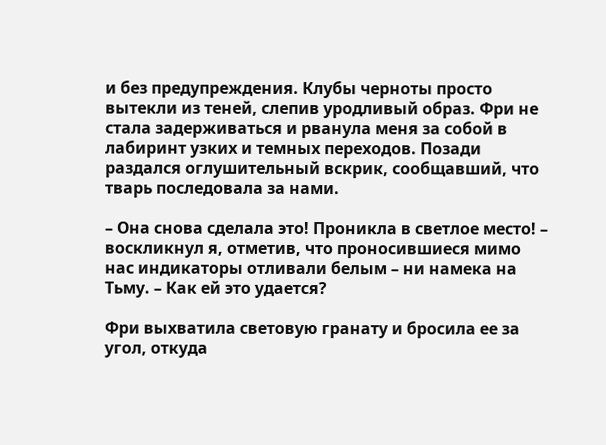и без предупреждения. Клубы черноты просто вытекли из теней, слепив уродливый образ. Фри не стала задерживаться и рванула меня за собой в лабиринт узких и темных переходов. Позади раздался оглушительный вскрик, сообщавший, что тварь последовала за нами.

– Она снова сделала это! Проникла в светлое место! – воскликнул я, отметив, что проносившиеся мимо нас индикаторы отливали белым – ни намека на Тьму. – Как ей это удается?

Фри выхватила световую гранату и бросила ее за угол, откуда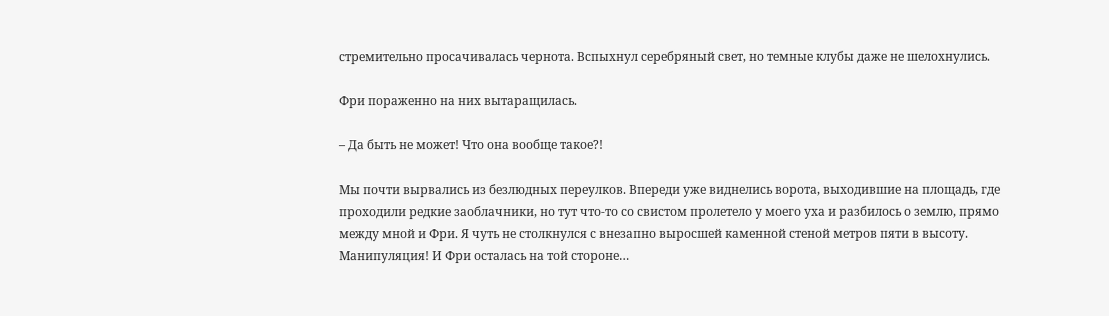стремительно просачивалась чернота. Вспыхнул серебряный свет, но темные клубы даже не шелохнулись.

Фри пораженно на них вытаращилась.

– Да быть не может! Что она вообще такое?!

Мы почти вырвались из безлюдных переулков. Впереди уже виднелись ворота, выходившие на площадь, где проходили редкие заоблачники, но тут что-то со свистом пролетело у моего уха и разбилось о землю, прямо между мной и Фри. Я чуть не столкнулся с внезапно выросшей каменной стеной метров пяти в высоту. Манипуляция! И Фри осталась на той стороне…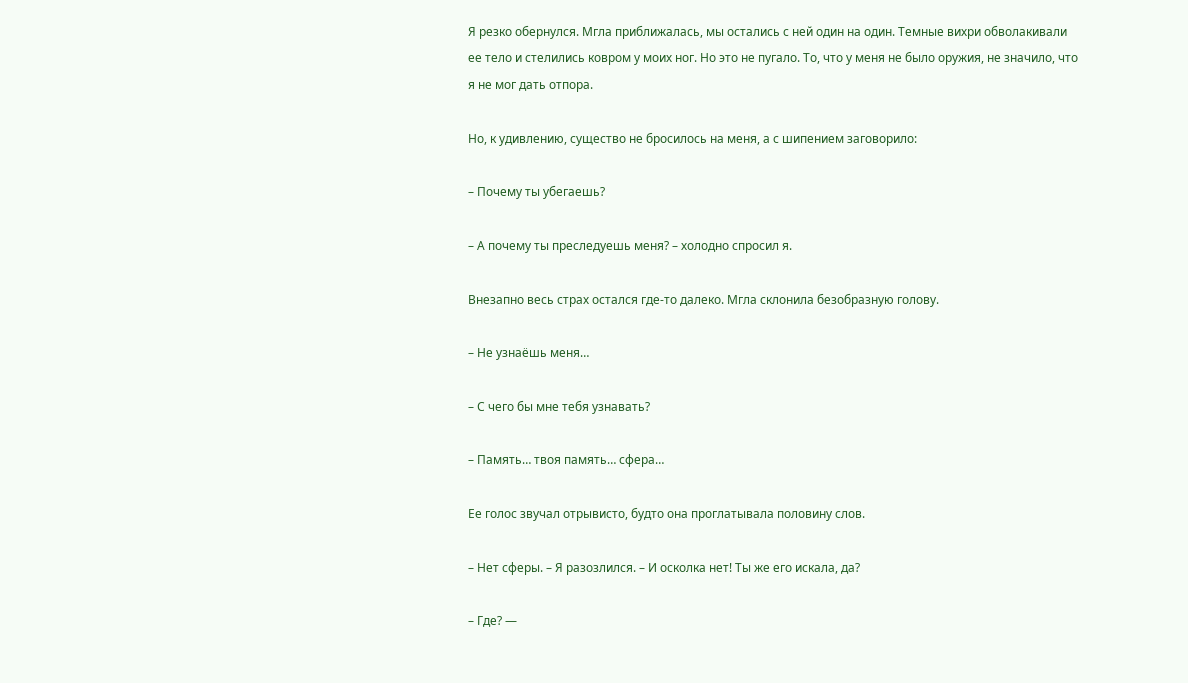Я резко обернулся. Мгла приближалась, мы остались с ней один на один. Темные вихри обволакивали ее тело и стелились ковром у моих ног. Но это не пугало. То, что у меня не было оружия, не значило, что я не мог дать отпора.

Но, к удивлению, существо не бросилось на меня, а с шипением заговорило:

– Почему ты убегаешь?

– А почему ты преследуешь меня? – холодно спросил я.

Внезапно весь страх остался где-то далеко. Мгла склонила безобразную голову.

– Не узнаёшь меня…

– С чего бы мне тебя узнавать?

– Память… твоя память… сфера…

Ее голос звучал отрывисто, будто она проглатывала половину слов.

– Нет сферы. – Я разозлился. – И осколка нет! Ты же его искала, да?

– Где? —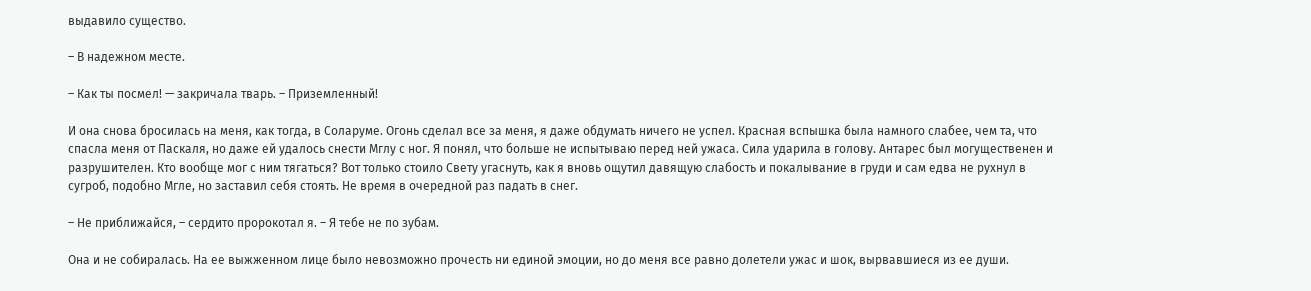выдавило существо.

– В надежном месте.

– Как ты посмел! — закричала тварь. – Приземленный!

И она снова бросилась на меня, как тогда, в Соларуме. Огонь сделал все за меня, я даже обдумать ничего не успел. Красная вспышка была намного слабее, чем та, что спасла меня от Паскаля, но даже ей удалось снести Мглу с ног. Я понял, что больше не испытываю перед ней ужаса. Сила ударила в голову. Антарес был могущественен и разрушителен. Кто вообще мог с ним тягаться? Вот только стоило Свету угаснуть, как я вновь ощутил давящую слабость и покалывание в груди и сам едва не рухнул в сугроб, подобно Мгле, но заставил себя стоять. Не время в очередной раз падать в снег.

– Не приближайся, – сердито пророкотал я. – Я тебе не по зубам.

Она и не собиралась. На ее выжженном лице было невозможно прочесть ни единой эмоции, но до меня все равно долетели ужас и шок, вырвавшиеся из ее души.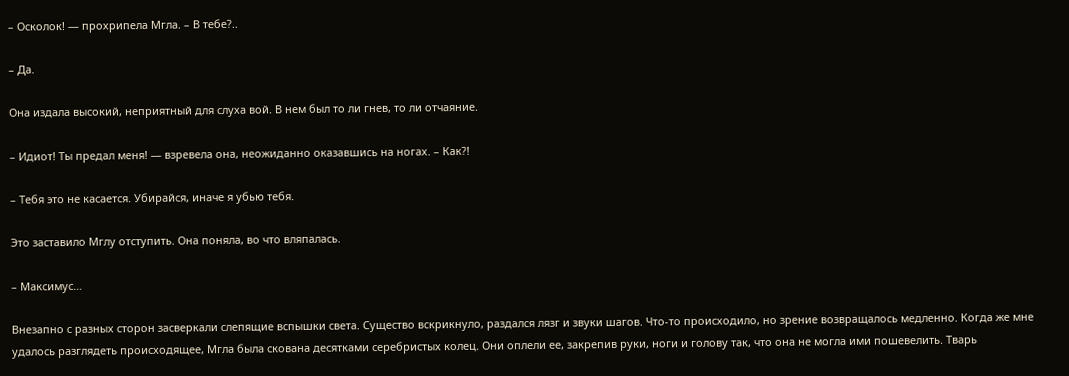– Осколок! — прохрипела Мгла. – В тебе?..

– Да.

Она издала высокий, неприятный для слуха вой. В нем был то ли гнев, то ли отчаяние.

– Идиот! Ты предал меня! — взревела она, неожиданно оказавшись на ногах. – Как?!

– Тебя это не касается. Убирайся, иначе я убью тебя.

Это заставило Мглу отступить. Она поняла, во что вляпалась.

– Максимус…

Внезапно с разных сторон засверкали слепящие вспышки света. Существо вскрикнуло, раздался лязг и звуки шагов. Что-то происходило, но зрение возвращалось медленно. Когда же мне удалось разглядеть происходящее, Мгла была скована десятками серебристых колец. Они оплели ее, закрепив руки, ноги и голову так, что она не могла ими пошевелить. Тварь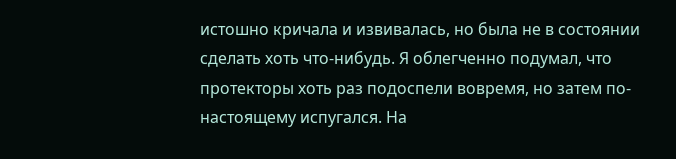истошно кричала и извивалась, но была не в состоянии сделать хоть что-нибудь. Я облегченно подумал, что протекторы хоть раз подоспели вовремя, но затем по-настоящему испугался. На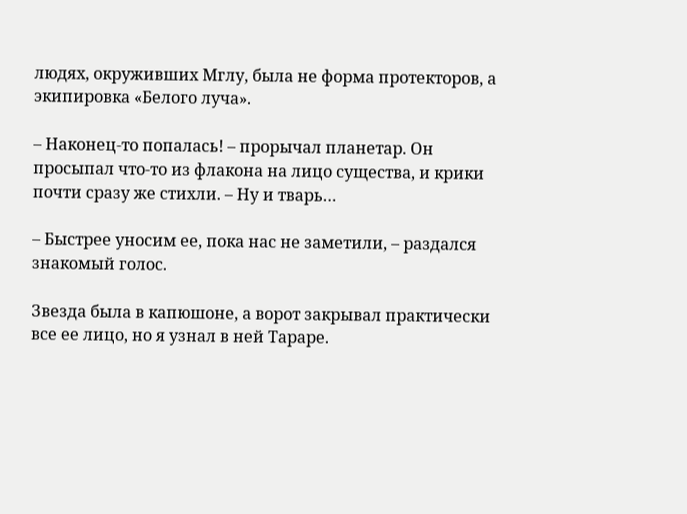людях, окруживших Мглу, была не форма протекторов, а экипировка «Белого луча».

– Наконец-то попалась! – прорычал планетар. Он просыпал что-то из флакона на лицо существа, и крики почти сразу же стихли. – Ну и тварь…

– Быстрее уносим ее, пока нас не заметили, – раздался знакомый голос.

Звезда была в капюшоне, а ворот закрывал практически все ее лицо, но я узнал в ней Тараре.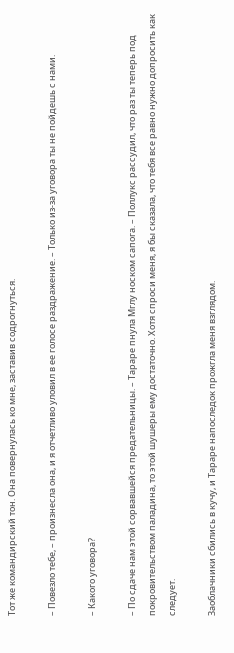Тот же командирский тон. Она повернулась ко мне, заставив содрогнуться.

– Повезло тебе, – произнесла она, и я отчетливо уловил в ее голосе раздражение. – Только из-за уговора ты не пойдешь с нами.

– Какого уговора?

– По сдаче нам этой сорвавшейся предательницы. – Тараре пнула Мглу носком сапога. – Поллукс рассудил, что раз ты теперь под покровительством паладина, то этой шушеры ему достаточно. Хотя спроси меня, я бы сказала, что тебя все равно нужно допросить как следует.

Заоблачники сбились в кучу, и Тараре напоследок прожгла меня взглядом.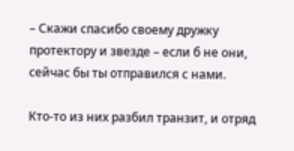– Скажи спасибо своему дружку протектору и звезде – если б не они, сейчас бы ты отправился с нами.

Кто-то из них разбил транзит, и отряд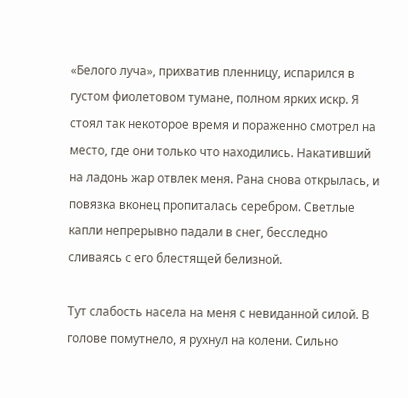«Белого луча», прихватив пленницу, испарился в густом фиолетовом тумане, полном ярких искр. Я стоял так некоторое время и пораженно смотрел на место, где они только что находились. Накативший на ладонь жар отвлек меня. Рана снова открылась, и повязка вконец пропиталась серебром. Светлые капли непрерывно падали в снег, бесследно сливаясь с его блестящей белизной.

Тут слабость насела на меня с невиданной силой. В голове помутнело, я рухнул на колени. Сильно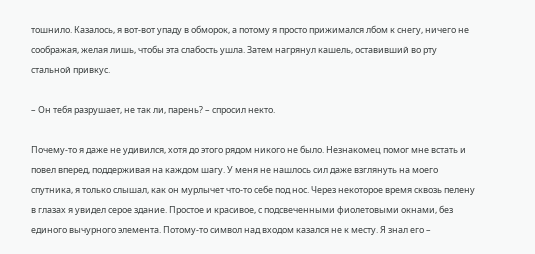тошнило. Казалось, я вот-вот упаду в обморок, а потому я просто прижимался лбом к снегу, ничего не соображая, желая лишь, чтобы эта слабость ушла. Затем нагрянул кашель, оставивший во рту стальной привкус.

– Он тебя разрушает, не так ли, парень? – спросил некто.

Почему-то я даже не удивился, хотя до этого рядом никого не было. Незнакомец помог мне встать и повел вперед, поддерживая на каждом шагу. У меня не нашлось сил даже взглянуть на моего спутника, я только слышал, как он мурлычет что-то себе под нос. Через некоторое время сквозь пелену в глазах я увидел серое здание. Простое и красивое, с подсвеченными фиолетовыми окнами, без единого вычурного элемента. Потому-то символ над входом казался не к месту. Я знал его –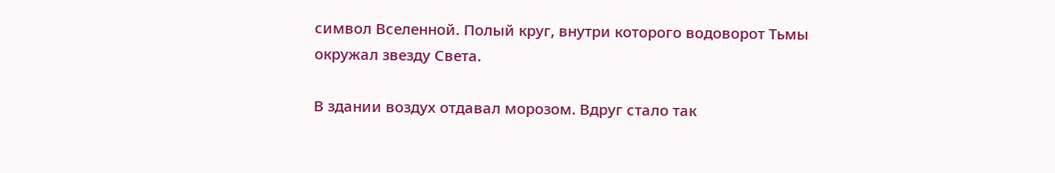символ Вселенной. Полый круг, внутри которого водоворот Тьмы окружал звезду Света.

В здании воздух отдавал морозом. Вдруг стало так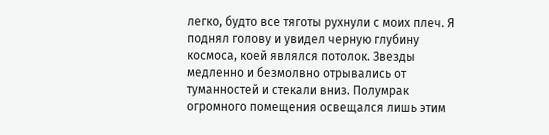легко, будто все тяготы рухнули с моих плеч. Я поднял голову и увидел черную глубину космоса, коей являлся потолок. Звезды медленно и безмолвно отрывались от туманностей и стекали вниз. Полумрак огромного помещения освещался лишь этим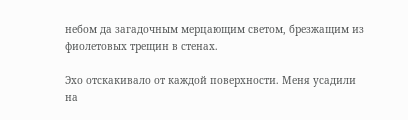небом да загадочным мерцающим светом, брезжащим из фиолетовых трещин в стенах.

Эхо отскакивало от каждой поверхности. Меня усадили на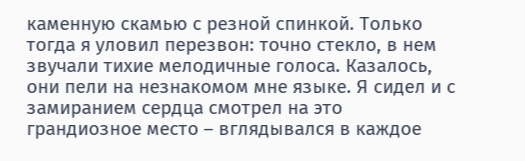каменную скамью с резной спинкой. Только тогда я уловил перезвон: точно стекло, в нем звучали тихие мелодичные голоса. Казалось, они пели на незнакомом мне языке. Я сидел и с замиранием сердца смотрел на это грандиозное место – вглядывался в каждое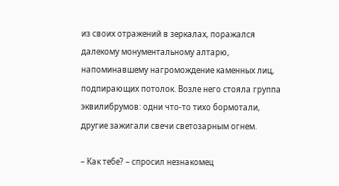из своих отражений в зеркалах, поражался далекому монументальному алтарю, напоминавшему нагромождение каменных лиц, подпирающих потолок. Возле него стояла группа эквилибрумов: одни что-то тихо бормотали, другие зажигали свечи светозарным огнем.

– Как тебе? – спросил незнакомец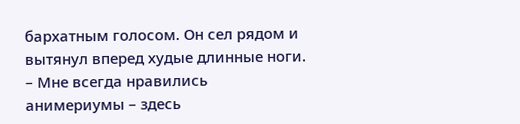бархатным голосом. Он сел рядом и вытянул вперед худые длинные ноги. – Мне всегда нравились анимериумы – здесь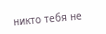никто тебя не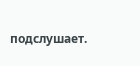подслушает.